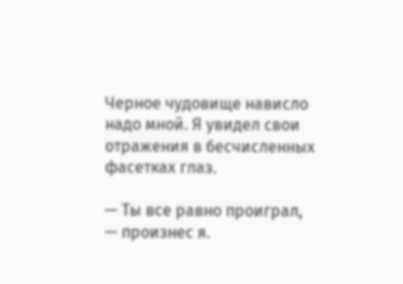Черное чудовище нависло надо мной. Я увидел свои отражения в бесчисленных фасетках глаз.

— Ты все равно проиграл, — произнес я.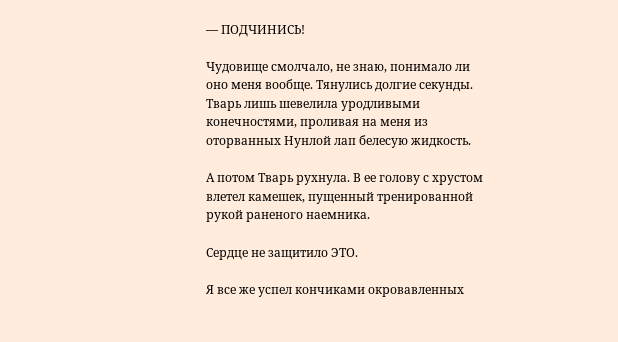— ПОДЧИНИСЬ!

Чудовище смолчало, не знаю, понимало ли оно меня вообще. Тянулись долгие секунды. Тварь лишь шевелила уродливыми конечностями, проливая на меня из оторванных Нунлой лап белесую жидкость.

А потом Тварь рухнула. В ее голову с хрустом влетел камешек, пущенный тренированной рукой раненого наемника.

Сердце не защитило ЭТО.

Я все же успел кончиками окровавленных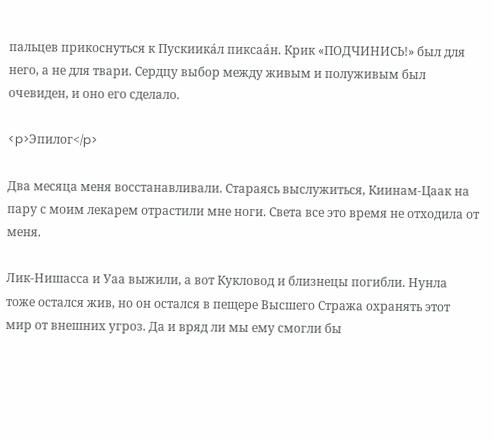пальцев прикоснуться к Пускиикáл пиксаáн. Крик «ПОДЧИНИСЬ!» был для него, а не для твари. Сердцу выбор между живым и полуживым был очевиден, и оно его сделало.

<p>Эпилог</p>

Два месяца меня восстанавливали. Стараясь выслужиться, Киинам-Цаак на пару с моим лекарем отрастили мне ноги. Света все это время не отходила от меня.

Лик-Нишасса и Уаа выжили, а вот Кукловод и близнецы погибли. Нунла тоже остался жив, но он остался в пещере Высшего Стража охранять этот мир от внешних угроз. Да и вряд ли мы ему смогли бы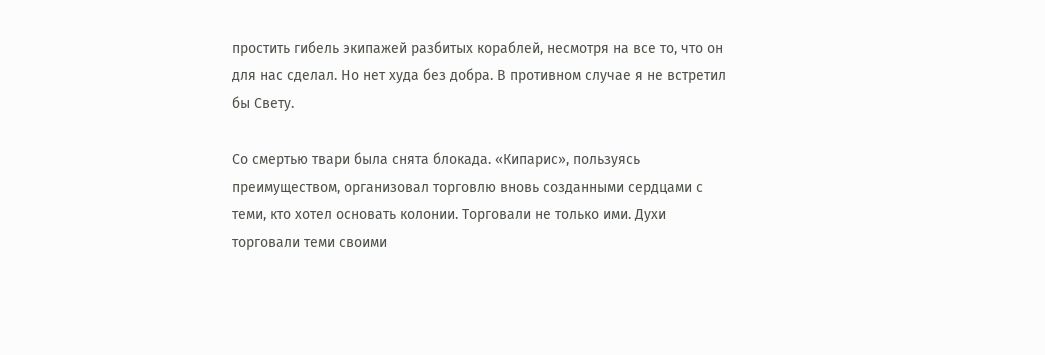простить гибель экипажей разбитых кораблей, несмотря на все то, что он для нас сделал. Но нет худа без добра. В противном случае я не встретил бы Свету.

Со смертью твари была снята блокада. «Кипарис», пользуясь преимуществом, организовал торговлю вновь созданными сердцами с теми, кто хотел основать колонии. Торговали не только ими. Духи торговали теми своими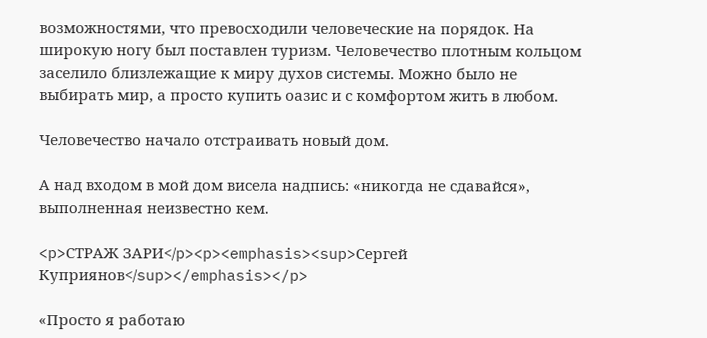возможностями, что превосходили человеческие на порядок. На широкую ногу был поставлен туризм. Человечество плотным кольцом заселило близлежащие к миру духов системы. Можно было не выбирать мир, а просто купить оазис и с комфортом жить в любом.

Человечество начало отстраивать новый дом.

А над входом в мой дом висела надпись: «никогда не сдавайся», выполненная неизвестно кем.

<p>СТРАЖ ЗАРИ</p><p><emphasis><sup>Сергей Куприянов</sup></emphasis></p>

«Просто я работаю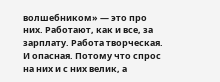волшебником» — это про них. Работают, как и все, за зарплату. Работа творческая. И опасная. Потому что спрос на них и с них велик, а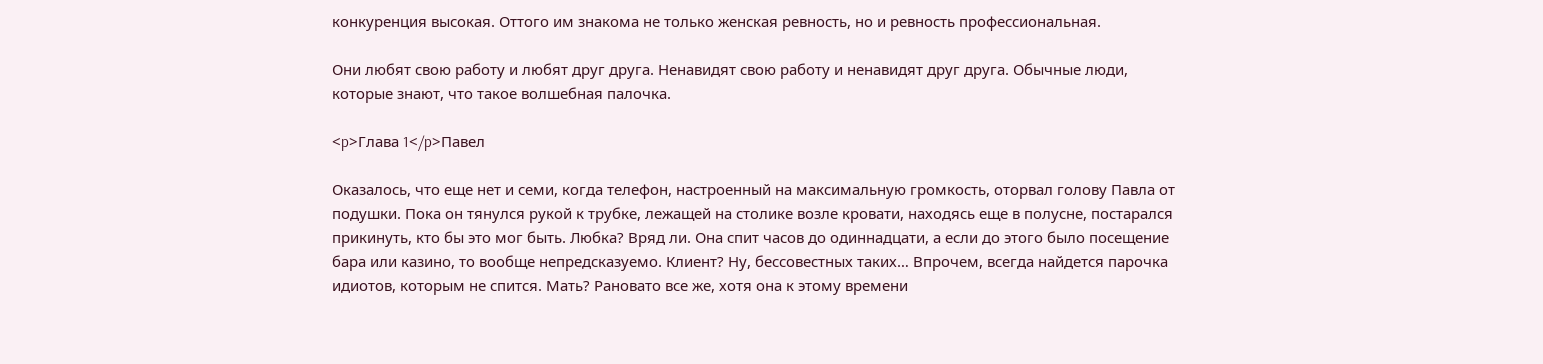конкуренция высокая. Оттого им знакома не только женская ревность, но и ревность профессиональная.

Они любят свою работу и любят друг друга. Ненавидят свою работу и ненавидят друг друга. Обычные люди, которые знают, что такое волшебная палочка.

<p>Глава 1</p>Павел

Оказалось, что еще нет и семи, когда телефон, настроенный на максимальную громкость, оторвал голову Павла от подушки. Пока он тянулся рукой к трубке, лежащей на столике возле кровати, находясь еще в полусне, постарался прикинуть, кто бы это мог быть. Любка? Вряд ли. Она спит часов до одиннадцати, а если до этого было посещение бара или казино, то вообще непредсказуемо. Клиент? Ну, бессовестных таких… Впрочем, всегда найдется парочка идиотов, которым не спится. Мать? Рановато все же, хотя она к этому времени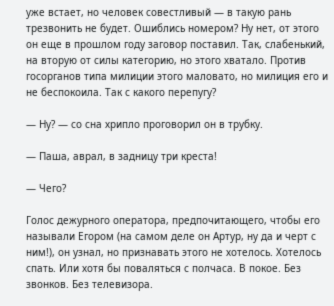уже встает, но человек совестливый — в такую рань трезвонить не будет. Ошиблись номером? Ну нет, от этого он еще в прошлом году заговор поставил. Так, слабенький, на вторую от силы категорию, но этого хватало. Против госорганов типа милиции этого маловато, но милиция его и не беспокоила. Так с какого перепугу?

— Ну? — со сна хрипло проговорил он в трубку.

— Паша, аврал, в задницу три креста!

— Чего?

Голос дежурного оператора, предпочитающего, чтобы его называли Егором (на самом деле он Артур, ну да и черт с ним!), он узнал, но признавать этого не хотелось. Хотелось спать. Или хотя бы поваляться с полчаса. В покое. Без звонков. Без телевизора.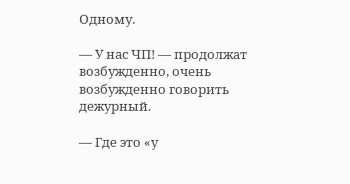Одному.

— У нас ЧП! — продолжат возбужденно, очень возбужденно говорить дежурный.

— Где это «у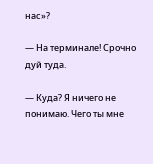нас»?

— На терминале! Срочно дуй туда.

— Куда? Я ничего не понимаю. Чего ты мне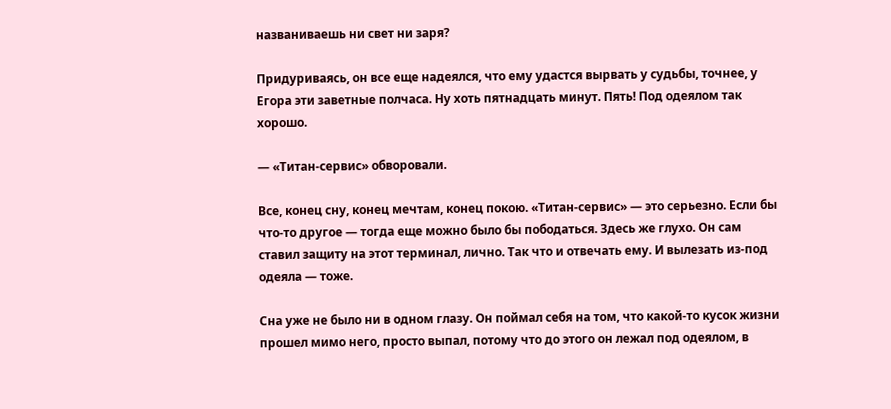названиваешь ни свет ни заря?

Придуриваясь, он все еще надеялся, что ему удастся вырвать у судьбы, точнее, у Егора эти заветные полчаса. Ну хоть пятнадцать минут. Пять! Под одеялом так хорошо.

— «Титан-сервис» обворовали.

Все, конец сну, конец мечтам, конец покою. «Титан-сервис» — это серьезно. Если бы что-то другое — тогда еще можно было бы пободаться. Здесь же глухо. Он сам ставил защиту на этот терминал, лично. Так что и отвечать ему. И вылезать из-под одеяла — тоже.

Сна уже не было ни в одном глазу. Он поймал себя на том, что какой-то кусок жизни прошел мимо него, просто выпал, потому что до этого он лежал под одеялом, в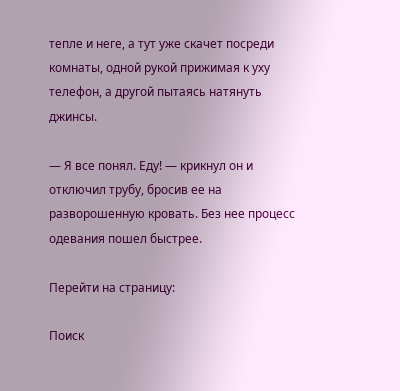тепле и неге, а тут уже скачет посреди комнаты, одной рукой прижимая к уху телефон, а другой пытаясь натянуть джинсы.

— Я все понял. Еду! — крикнул он и отключил трубу, бросив ее на разворошенную кровать. Без нее процесс одевания пошел быстрее.

Перейти на страницу:

Поиск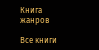Книга жанров

Все книги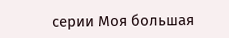серии Моя большая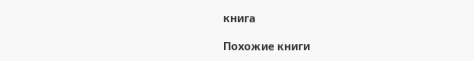книга

Похожие книги